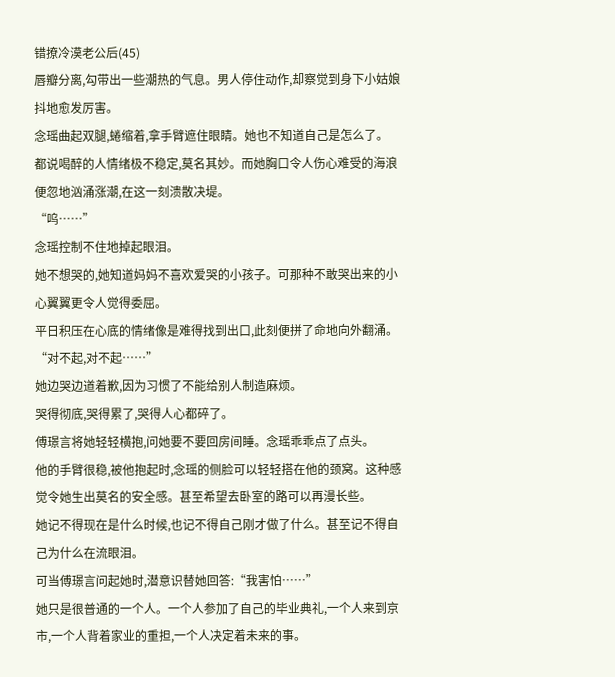错撩冷漠老公后(45)
唇瓣分离,勾带出一些潮热的气息。男人停住动作,却察觉到身下小姑娘抖地愈发厉害。
念瑶曲起双腿,蜷缩着,拿手臂遮住眼睛。她也不知道自己是怎么了。
都说喝醉的人情绪极不稳定,莫名其妙。而她胸口令人伤心难受的海浪便忽地汹涌涨潮,在这一刻溃散决堤。
“呜……”
念瑶控制不住地掉起眼泪。
她不想哭的,她知道妈妈不喜欢爱哭的小孩子。可那种不敢哭出来的小心翼翼更令人觉得委屈。
平日积压在心底的情绪像是难得找到出口,此刻便拼了命地向外翻涌。
“对不起,对不起……”
她边哭边道着歉,因为习惯了不能给别人制造麻烦。
哭得彻底,哭得累了,哭得人心都碎了。
傅璟言将她轻轻横抱,问她要不要回房间睡。念瑶乖乖点了点头。
他的手臂很稳,被他抱起时,念瑶的侧脸可以轻轻搭在他的颈窝。这种感觉令她生出莫名的安全感。甚至希望去卧室的路可以再漫长些。
她记不得现在是什么时候,也记不得自己刚才做了什么。甚至记不得自己为什么在流眼泪。
可当傅璟言问起她时,潜意识替她回答:“我害怕……”
她只是很普通的一个人。一个人参加了自己的毕业典礼,一个人来到京市,一个人背着家业的重担,一个人决定着未来的事。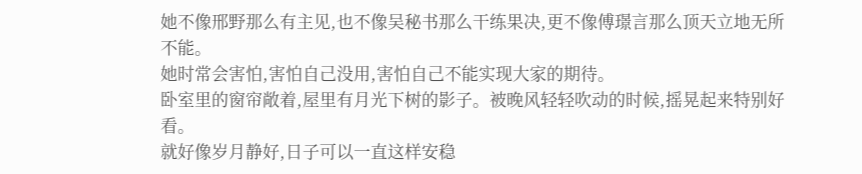她不像邢野那么有主见,也不像吴秘书那么干练果决,更不像傅璟言那么顶天立地无所不能。
她时常会害怕,害怕自己没用,害怕自己不能实现大家的期待。
卧室里的窗帘敞着,屋里有月光下树的影子。被晚风轻轻吹动的时候,摇晃起来特别好看。
就好像岁月静好,日子可以一直这样安稳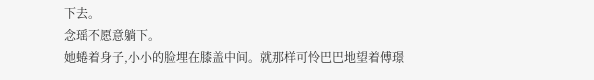下去。
念瑶不愿意躺下。
她蜷着身子,小小的脸埋在膝盖中间。就那样可怜巴巴地望着傅璟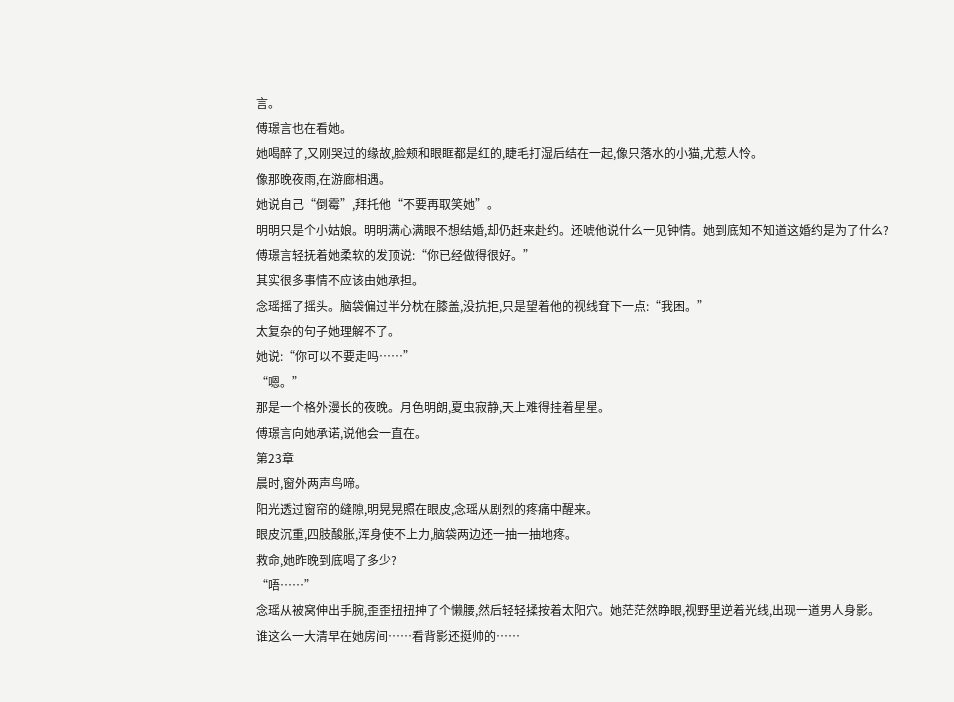言。
傅璟言也在看她。
她喝醉了,又刚哭过的缘故,脸颊和眼眶都是红的,睫毛打湿后结在一起,像只落水的小猫,尤惹人怜。
像那晚夜雨,在游廊相遇。
她说自己“倒霉”,拜托他“不要再取笑她”。
明明只是个小姑娘。明明满心满眼不想结婚,却仍赶来赴约。还唬他说什么一见钟情。她到底知不知道这婚约是为了什么?
傅璟言轻抚着她柔软的发顶说:“你已经做得很好。”
其实很多事情不应该由她承担。
念瑶摇了摇头。脑袋偏过半分枕在膝盖,没抗拒,只是望着他的视线耷下一点:“我困。”
太复杂的句子她理解不了。
她说:“你可以不要走吗……”
“嗯。”
那是一个格外漫长的夜晚。月色明朗,夏虫寂静,天上难得挂着星星。
傅璟言向她承诺,说他会一直在。
第23章
晨时,窗外两声鸟啼。
阳光透过窗帘的缝隙,明晃晃照在眼皮,念瑶从剧烈的疼痛中醒来。
眼皮沉重,四肢酸胀,浑身使不上力,脑袋两边还一抽一抽地疼。
救命,她昨晚到底喝了多少?
“唔……”
念瑶从被窝伸出手腕,歪歪扭扭抻了个懒腰,然后轻轻揉按着太阳穴。她茫茫然睁眼,视野里逆着光线,出现一道男人身影。
谁这么一大清早在她房间……看背影还挺帅的……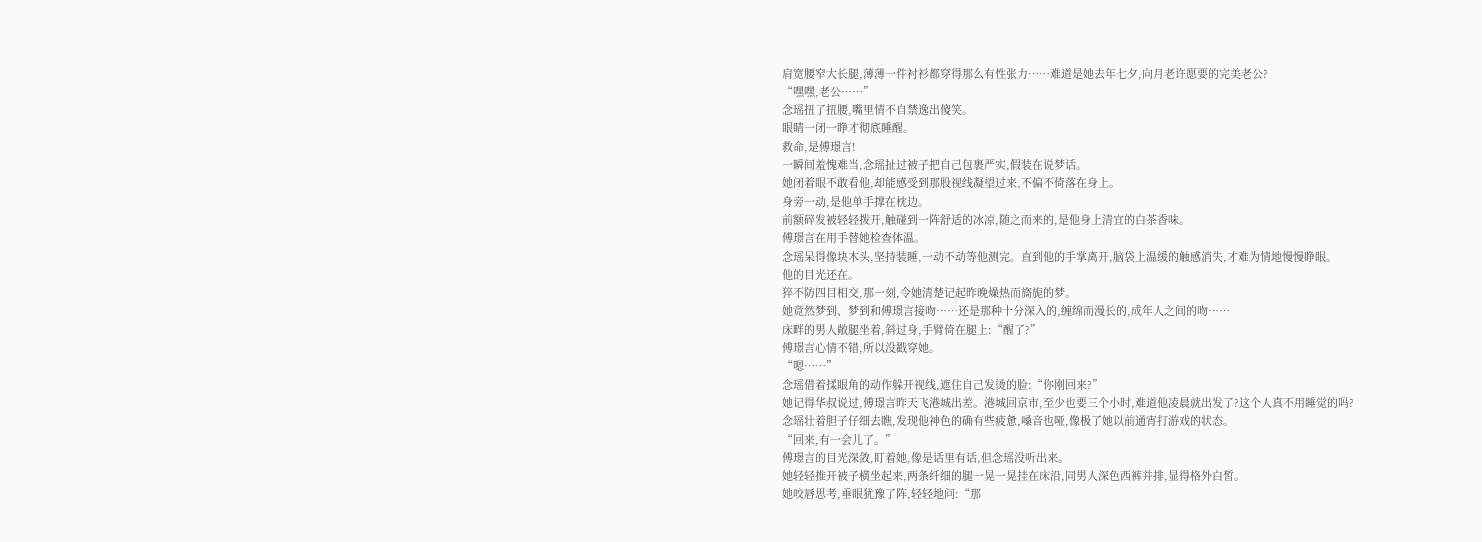肩宽腰窄大长腿,薄薄一件衬衫都穿得那么有性张力……难道是她去年七夕,向月老许愿要的完美老公?
“嘿嘿,老公……”
念瑶扭了扭腰,嘴里情不自禁逸出傻笑。
眼睛一闭一睁才彻底睡醒。
救命,是傅璟言!
一瞬间羞愧难当,念瑶扯过被子把自己包裹严实,假装在说梦话。
她闭着眼不敢看他,却能感受到那股视线凝望过来,不偏不倚落在身上。
身旁一动,是他单手撑在枕边。
前额碎发被轻轻拨开,触碰到一阵舒适的冰凉,随之而来的,是他身上清宜的白茶香味。
傅璟言在用手替她检查体温。
念瑶呆得像块木头,坚持装睡,一动不动等他测完。直到他的手掌离开,脑袋上温缓的触感消失,才难为情地慢慢睁眼。
他的目光还在。
猝不防四目相交,那一刻,令她清楚记起昨晚燥热而旖旎的梦。
她竟然梦到、梦到和傅璟言接吻……还是那种十分深入的,缠绵而漫长的,成年人之间的吻……
床畔的男人敞腿坐着,斜过身,手臂倚在腿上:“醒了?”
傅璟言心情不错,所以没戳穿她。
“嗯……”
念瑶借着揉眼角的动作躲开视线,遮住自己发烫的脸:“你刚回来?”
她记得华叔说过,傅璟言昨天飞港城出差。港城回京市,至少也要三个小时,难道他凌晨就出发了?这个人真不用睡觉的吗?
念瑶壮着胆子仔细去瞧,发现他神色的确有些疲惫,嗓音也哑,像极了她以前通宵打游戏的状态。
“回来,有一会儿了。”
傅璟言的目光深敛,盯着她,像是话里有话,但念瑶没听出来。
她轻轻推开被子横坐起来,两条纤细的腿一晃一晃挂在床沿,同男人深色西裤并排,显得格外白皙。
她咬唇思考,垂眼犹豫了阵,轻轻地问:“那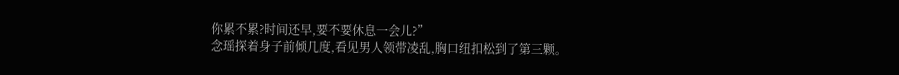你累不累?时间还早,要不要休息一会儿?”
念瑶探着身子前倾几度,看见男人领带凌乱,胸口纽扣松到了第三颗。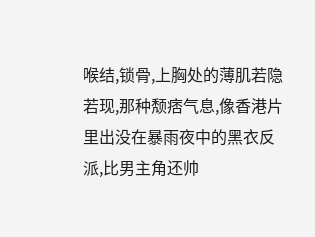喉结,锁骨,上胸处的薄肌若隐若现,那种颓痞气息,像香港片里出没在暴雨夜中的黑衣反派,比男主角还帅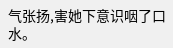气张扬,害她下意识咽了口水。